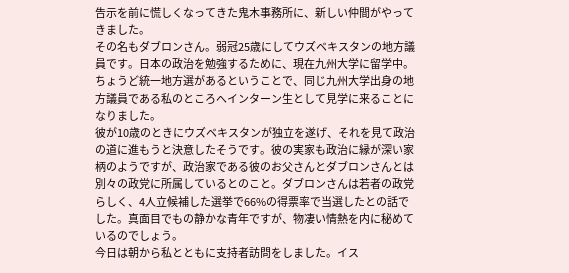告示を前に慌しくなってきた鬼木事務所に、新しい仲間がやってきました。
その名もダブロンさん。弱冠25歳にしてウズベキスタンの地方議員です。日本の政治を勉強するために、現在九州大学に留学中。ちょうど統一地方選があるということで、同じ九州大学出身の地方議員である私のところへインターン生として見学に来ることになりました。
彼が10歳のときにウズベキスタンが独立を遂げ、それを見て政治の道に進もうと決意したそうです。彼の実家も政治に縁が深い家柄のようですが、政治家である彼のお父さんとダブロンさんとは別々の政党に所属しているとのこと。ダブロンさんは若者の政党らしく、4人立候補した選挙で66%の得票率で当選したとの話でした。真面目でもの静かな青年ですが、物凄い情熱を内に秘めているのでしょう。
今日は朝から私とともに支持者訪問をしました。イス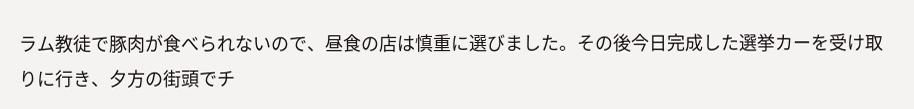ラム教徒で豚肉が食べられないので、昼食の店は慎重に選びました。その後今日完成した選挙カーを受け取りに行き、夕方の街頭でチ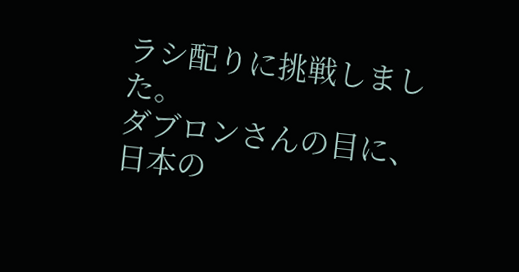ラシ配りに挑戦しました。
ダブロンさんの目に、日本の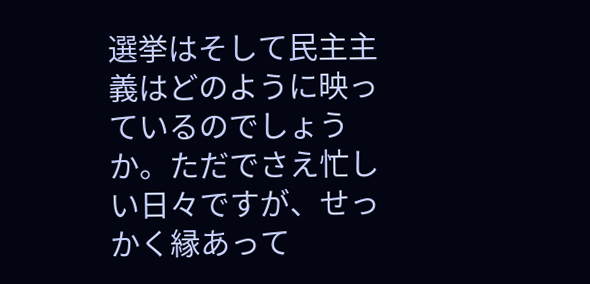選挙はそして民主主義はどのように映っているのでしょうか。ただでさえ忙しい日々ですが、せっかく縁あって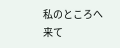私のところへ来て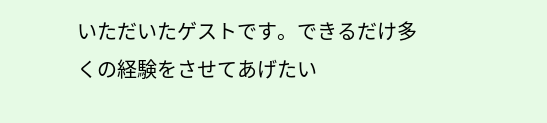いただいたゲストです。できるだけ多くの経験をさせてあげたい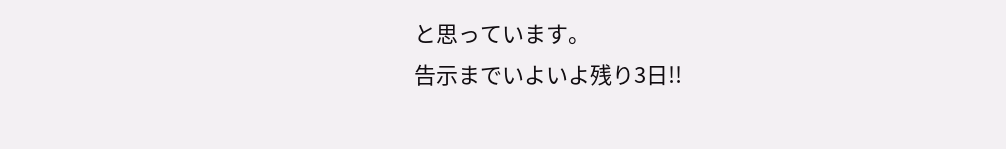と思っています。
告示までいよいよ残り3日!!